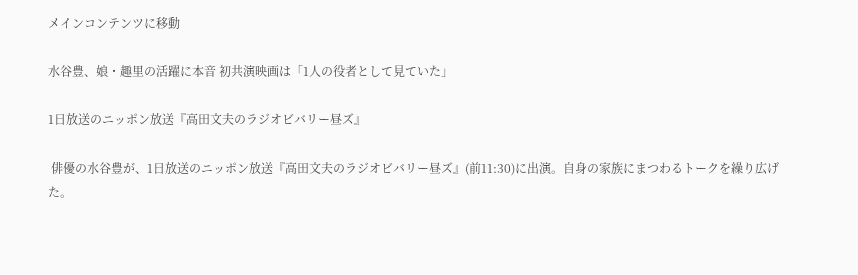メインコンテンツに移動

水谷豊、娘・趣里の活躍に本音 初共演映画は「1人の役者として見ていた」

1日放送のニッポン放送『高田文夫のラジオビバリー昼ズ』

 俳優の水谷豊が、1日放送のニッポン放送『高田文夫のラジオビバリー昼ズ』(前11:30)に出演。自身の家族にまつわるトークを繰り広げた。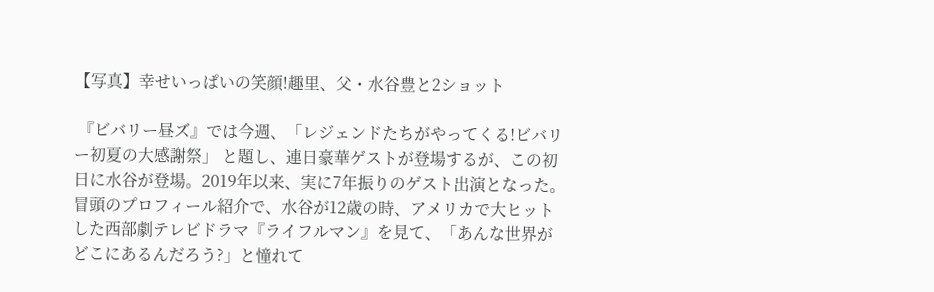【写真】幸せいっぱいの笑顔!趣里、父・水谷豊と2ショット

 『ビバリー昼ズ』では今週、「レジェンドたちがやってくる!ビバリー初夏の大感謝祭」 と題し、連日豪華ゲストが登場するが、この初日に水谷が登場。2019年以来、実に7年振りのゲスト出演となった。冒頭のプロフィール紹介で、水谷が12歳の時、アメリカで大ヒットした西部劇テレビドラマ『ライフルマン』を見て、「あんな世界がどこにあるんだろう?」と憧れて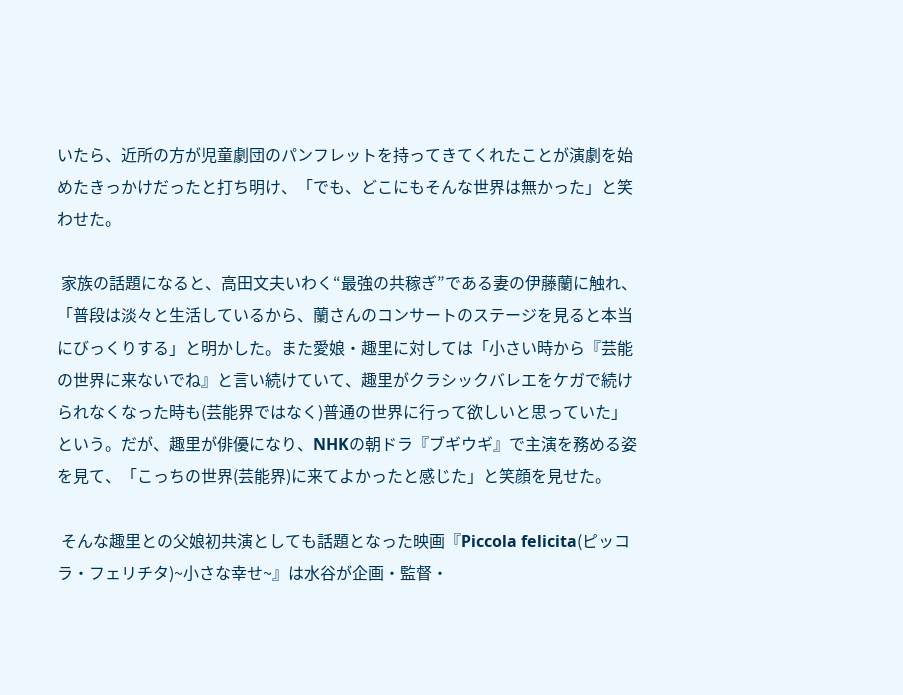いたら、近所の方が児童劇団のパンフレットを持ってきてくれたことが演劇を始めたきっかけだったと打ち明け、「でも、どこにもそんな世界は無かった」と笑わせた。

 家族の話題になると、高田文夫いわく“最強の共稼ぎ”である妻の伊藤蘭に触れ、「普段は淡々と生活しているから、蘭さんのコンサートのステージを見ると本当にびっくりする」と明かした。また愛娘・趣里に対しては「小さい時から『芸能の世界に来ないでね』と言い続けていて、趣里がクラシックバレエをケガで続けられなくなった時も(芸能界ではなく)普通の世界に行って欲しいと思っていた」という。だが、趣里が俳優になり、NHKの朝ドラ『ブギウギ』で主演を務める姿を見て、「こっちの世界(芸能界)に来てよかったと感じた」と笑顔を見せた。

 そんな趣里との父娘初共演としても話題となった映画『Piccola felicita(ピッコラ・フェリチタ)~小さな幸せ~』は水谷が企画・監督・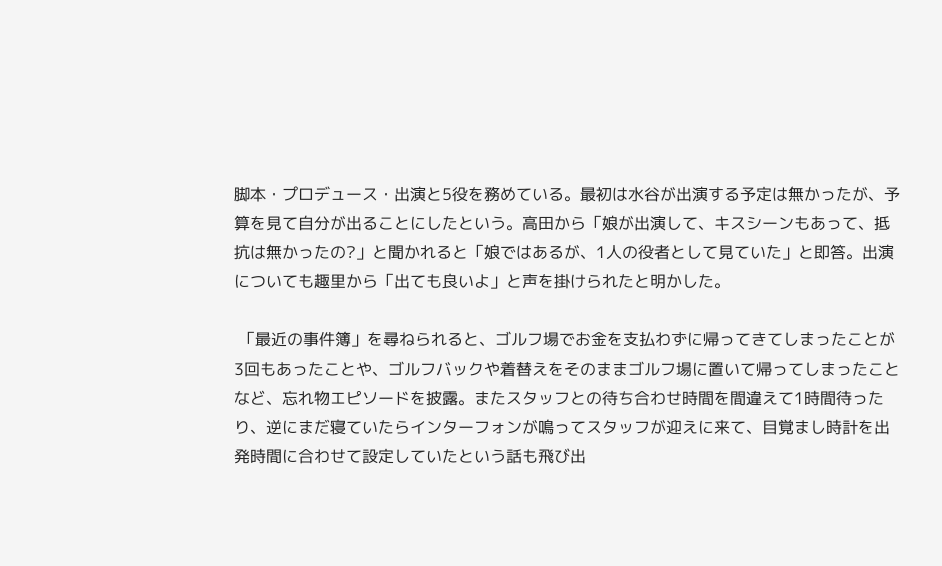脚本・プロデュース・出演と5役を務めている。最初は水谷が出演する予定は無かったが、予算を見て自分が出ることにしたという。高田から「娘が出演して、キスシーンもあって、抵抗は無かったの?」と聞かれると「娘ではあるが、1人の役者として見ていた」と即答。出演についても趣里から「出ても良いよ」と声を掛けられたと明かした。

 「最近の事件簿」を尋ねられると、ゴルフ場でお金を支払わずに帰ってきてしまったことが3回もあったことや、ゴルフバックや着替えをそのままゴルフ場に置いて帰ってしまったことなど、忘れ物エピソードを披露。またスタッフとの待ち合わせ時間を間違えて1時間待ったり、逆にまだ寝ていたらインターフォンが鳴ってスタッフが迎えに来て、目覚まし時計を出発時間に合わせて設定していたという話も飛び出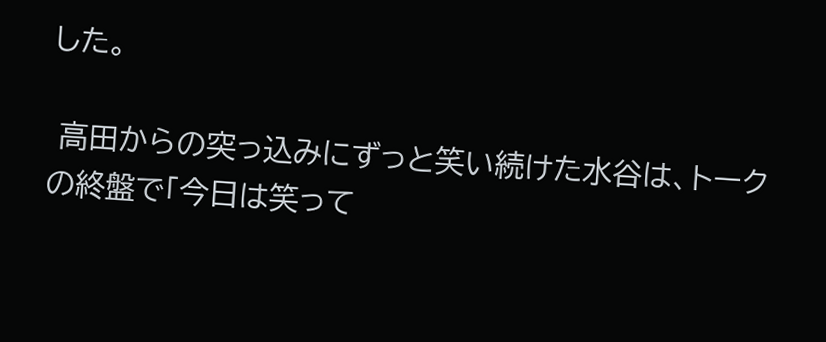した。

 高田からの突っ込みにずっと笑い続けた水谷は、トークの終盤で「今日は笑って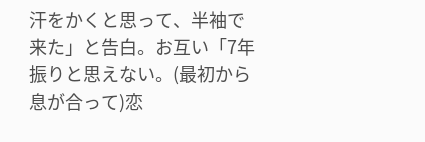汗をかくと思って、半袖で来た」と告白。お互い「7年振りと思えない。(最初から息が合って)恋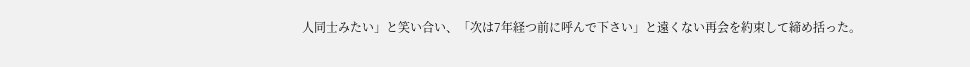人同士みたい」と笑い合い、「次は7年経つ前に呼んで下さい」と遠くない再会を約束して締め括った。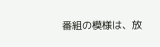番組の模様は、放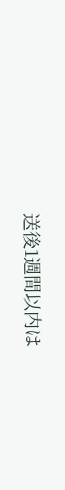送後1週間以内は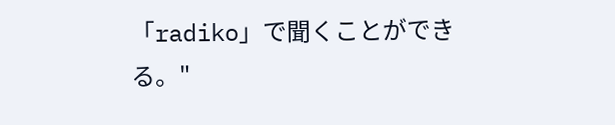「radiko」で聞くことができる。"